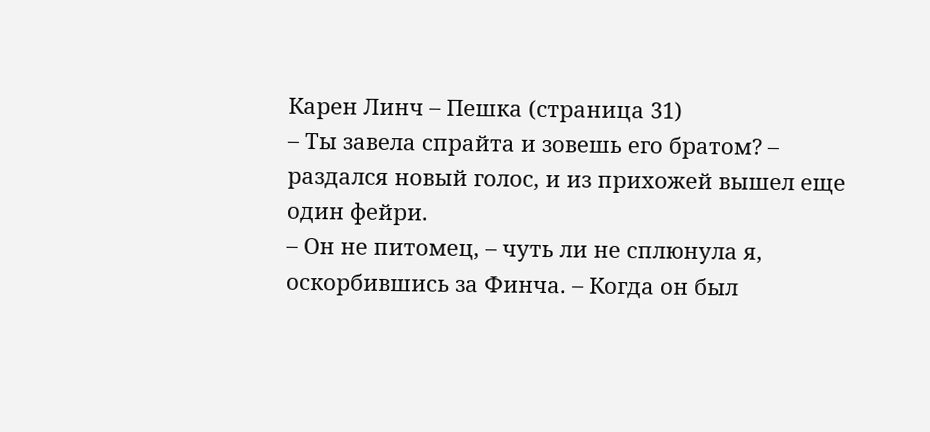Карен Линч – Пешка (страница 31)
– Ты завела спрайта и зовешь его братом? – раздался новый голос, и из прихожей вышел еще один фейри.
– Он не питомец, – чуть ли не сплюнула я, оскорбившись за Финча. – Когда он был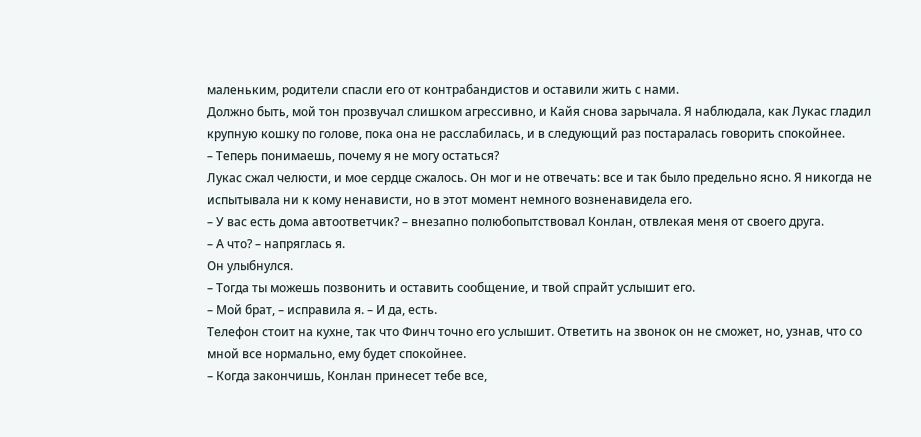маленьким, родители спасли его от контрабандистов и оставили жить с нами.
Должно быть, мой тон прозвучал слишком агрессивно, и Кайя снова зарычала. Я наблюдала, как Лукас гладил крупную кошку по голове, пока она не расслабилась, и в следующий раз постаралась говорить спокойнее.
– Теперь понимаешь, почему я не могу остаться?
Лукас сжал челюсти, и мое сердце сжалось. Он мог и не отвечать: все и так было предельно ясно. Я никогда не испытывала ни к кому ненависти, но в этот момент немного возненавидела его.
– У вас есть дома автоответчик? – внезапно полюбопытствовал Конлан, отвлекая меня от своего друга.
– А что? – напряглась я.
Он улыбнулся.
– Тогда ты можешь позвонить и оставить сообщение, и твой спрайт услышит его.
– Мой брат, – исправила я. – И да, есть.
Телефон стоит на кухне, так что Финч точно его услышит. Ответить на звонок он не сможет, но, узнав, что со мной все нормально, ему будет спокойнее.
– Когда закончишь, Конлан принесет тебе все,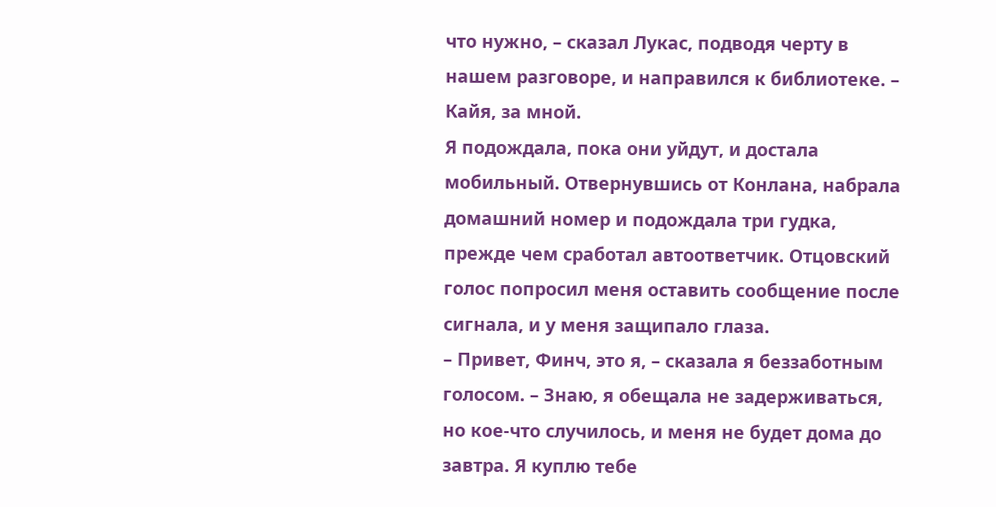что нужно, – сказал Лукас, подводя черту в нашем разговоре, и направился к библиотеке. – Кайя, за мной.
Я подождала, пока они уйдут, и достала мобильный. Отвернувшись от Конлана, набрала домашний номер и подождала три гудка, прежде чем сработал автоответчик. Отцовский голос попросил меня оставить сообщение после сигнала, и у меня защипало глаза.
– Привет, Финч, это я, – сказала я беззаботным голосом. – Знаю, я обещала не задерживаться, но кое-что случилось, и меня не будет дома до завтра. Я куплю тебе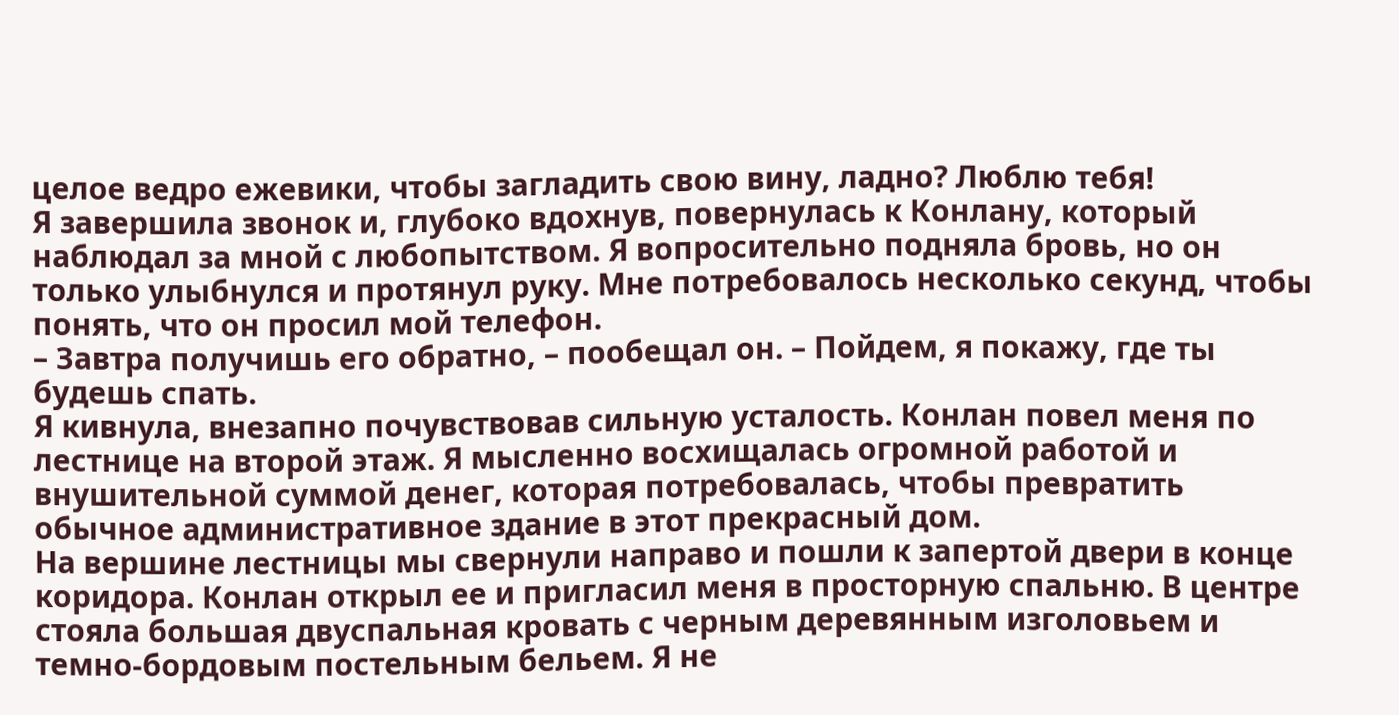целое ведро ежевики, чтобы загладить свою вину, ладно? Люблю тебя!
Я завершила звонок и, глубоко вдохнув, повернулась к Конлану, который наблюдал за мной с любопытством. Я вопросительно подняла бровь, но он только улыбнулся и протянул руку. Мне потребовалось несколько секунд, чтобы понять, что он просил мой телефон.
– Завтра получишь его обратно, – пообещал он. – Пойдем, я покажу, где ты будешь спать.
Я кивнула, внезапно почувствовав сильную усталость. Конлан повел меня по лестнице на второй этаж. Я мысленно восхищалась огромной работой и внушительной суммой денег, которая потребовалась, чтобы превратить обычное административное здание в этот прекрасный дом.
На вершине лестницы мы свернули направо и пошли к запертой двери в конце коридора. Конлан открыл ее и пригласил меня в просторную спальню. В центре стояла большая двуспальная кровать с черным деревянным изголовьем и темно-бордовым постельным бельем. Я не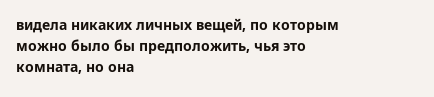видела никаких личных вещей, по которым можно было бы предположить, чья это комната, но она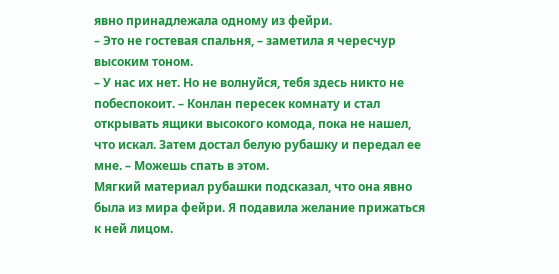явно принадлежала одному из фейри.
– Это не гостевая спальня, – заметила я чересчур высоким тоном.
– У нас их нет. Но не волнуйся, тебя здесь никто не побеспокоит. – Конлан пересек комнату и стал открывать ящики высокого комода, пока не нашел, что искал. Затем достал белую рубашку и передал ее мне. – Можешь спать в этом.
Мягкий материал рубашки подсказал, что она явно была из мира фейри. Я подавила желание прижаться к ней лицом.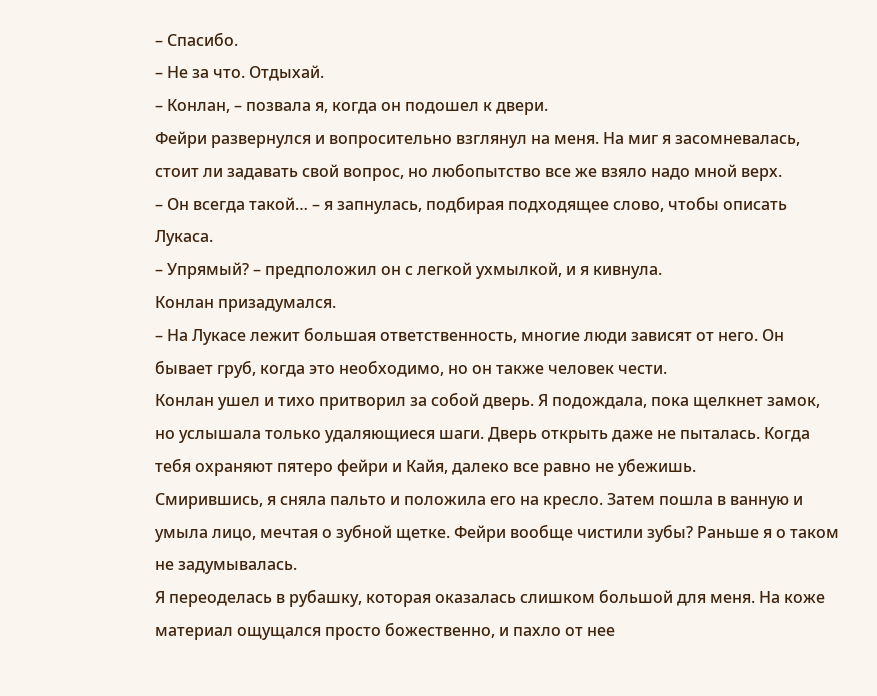– Спасибо.
– Не за что. Отдыхай.
– Конлан, – позвала я, когда он подошел к двери.
Фейри развернулся и вопросительно взглянул на меня. На миг я засомневалась, стоит ли задавать свой вопрос, но любопытство все же взяло надо мной верх.
– Он всегда такой… – я запнулась, подбирая подходящее слово, чтобы описать Лукаса.
– Упрямый? – предположил он с легкой ухмылкой, и я кивнула.
Конлан призадумался.
– На Лукасе лежит большая ответственность, многие люди зависят от него. Он бывает груб, когда это необходимо, но он также человек чести.
Конлан ушел и тихо притворил за собой дверь. Я подождала, пока щелкнет замок, но услышала только удаляющиеся шаги. Дверь открыть даже не пыталась. Когда тебя охраняют пятеро фейри и Кайя, далеко все равно не убежишь.
Смирившись, я сняла пальто и положила его на кресло. Затем пошла в ванную и умыла лицо, мечтая о зубной щетке. Фейри вообще чистили зубы? Раньше я о таком не задумывалась.
Я переоделась в рубашку, которая оказалась слишком большой для меня. На коже материал ощущался просто божественно, и пахло от нее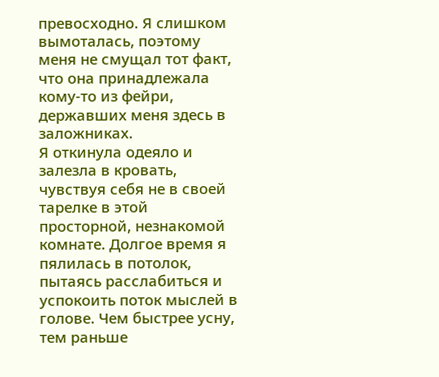превосходно. Я слишком вымоталась, поэтому меня не смущал тот факт, что она принадлежала кому-то из фейри, державших меня здесь в заложниках.
Я откинула одеяло и залезла в кровать, чувствуя себя не в своей тарелке в этой просторной, незнакомой комнате. Долгое время я пялилась в потолок, пытаясь расслабиться и успокоить поток мыслей в голове. Чем быстрее усну, тем раньше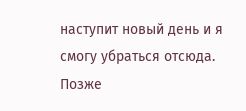наступит новый день и я смогу убраться отсюда.
Позже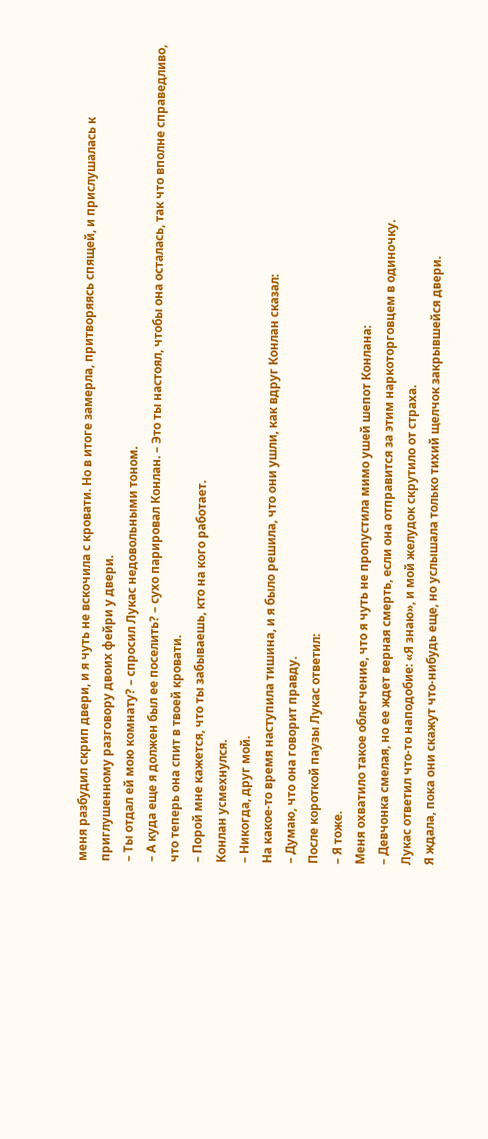меня разбудил скрип двери, и я чуть не вскочила с кровати. Но в итоге замерла, притворяясь спящей, и прислушалась к приглушенному разговору двоих фейри у двери.
– Ты отдал ей мою комнату? – спросил Лукас недовольными тоном.
– А куда еще я должен был ее поселить? – сухо парировал Конлан. – Это ты настоял, чтобы она осталась, так что вполне справедливо, что теперь она спит в твоей кровати.
– Порой мне кажется, что ты забываешь, кто на кого работает.
Конлан усмехнулся.
– Никогда, друг мой.
На какое-то время наступила тишина, и я было решила, что они ушли, как вдруг Конлан сказал:
– Думаю, что она говорит правду.
После короткой паузы Лукас ответил:
– Я тоже.
Меня охватило такое облегчение, что я чуть не пропустила мимо ушей шепот Конлана:
– Девчонка смелая, но ее ждет верная смерть, если она отправится за этим наркоторговцем в одиночку.
Лукас ответил что-то наподобие: «Я знаю», и мой желудок скрутило от страха.
Я ждала, пока они скажут что-нибудь еще, но услышала только тихий щелчок закрывшейся двери.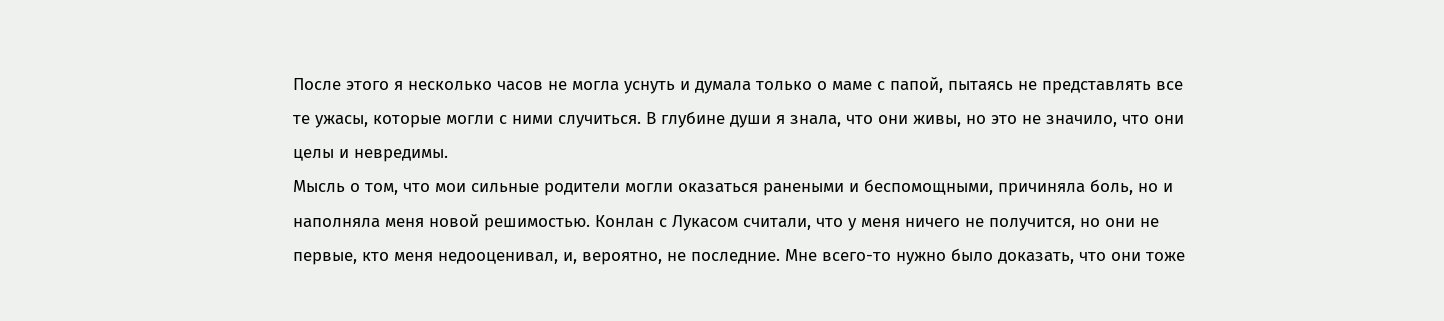После этого я несколько часов не могла уснуть и думала только о маме с папой, пытаясь не представлять все те ужасы, которые могли с ними случиться. В глубине души я знала, что они живы, но это не значило, что они целы и невредимы.
Мысль о том, что мои сильные родители могли оказаться ранеными и беспомощными, причиняла боль, но и наполняла меня новой решимостью. Конлан с Лукасом считали, что у меня ничего не получится, но они не первые, кто меня недооценивал, и, вероятно, не последние. Мне всего-то нужно было доказать, что они тоже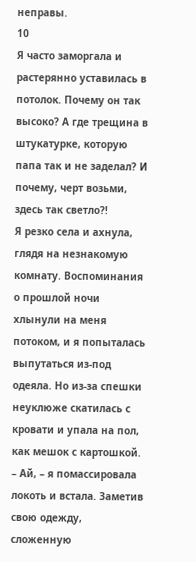неправы.
10
Я часто заморгала и растерянно уставилась в потолок. Почему он так высоко? А где трещина в штукатурке, которую папа так и не заделал? И почему, черт возьми, здесь так светло?!
Я резко села и ахнула, глядя на незнакомую комнату. Воспоминания о прошлой ночи хлынули на меня потоком, и я попыталась выпутаться из-под одеяла. Но из-за спешки неуклюже скатилась с кровати и упала на пол, как мешок с картошкой.
– Ай, – я помассировала локоть и встала. Заметив свою одежду, сложенную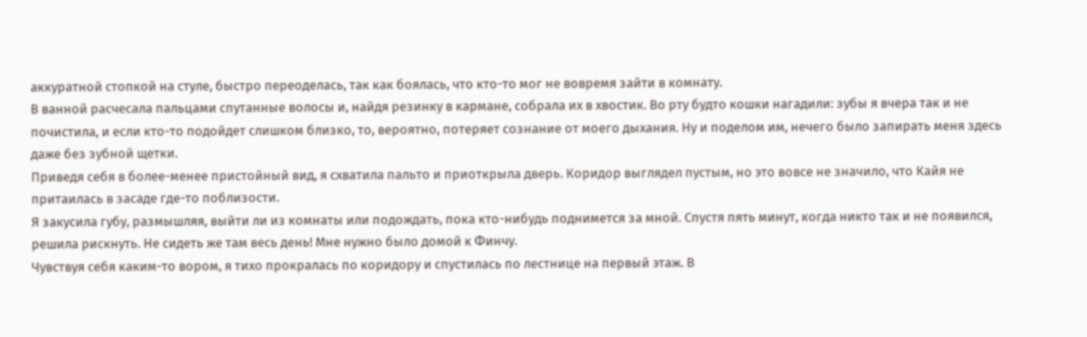аккуратной стопкой на стуле, быстро переоделась, так как боялась, что кто-то мог не вовремя зайти в комнату.
В ванной расчесала пальцами спутанные волосы и, найдя резинку в кармане, собрала их в хвостик. Во рту будто кошки нагадили: зубы я вчера так и не почистила, и если кто-то подойдет слишком близко, то, вероятно, потеряет сознание от моего дыхания. Ну и поделом им, нечего было запирать меня здесь даже без зубной щетки.
Приведя себя в более-менее пристойный вид, я схватила пальто и приоткрыла дверь. Коридор выглядел пустым, но это вовсе не значило, что Кайя не притаилась в засаде где-то поблизости.
Я закусила губу, размышляя, выйти ли из комнаты или подождать, пока кто-нибудь поднимется за мной. Спустя пять минут, когда никто так и не появился, решила рискнуть. Не сидеть же там весь день! Мне нужно было домой к Финчу.
Чувствуя себя каким-то вором, я тихо прокралась по коридору и спустилась по лестнице на первый этаж. В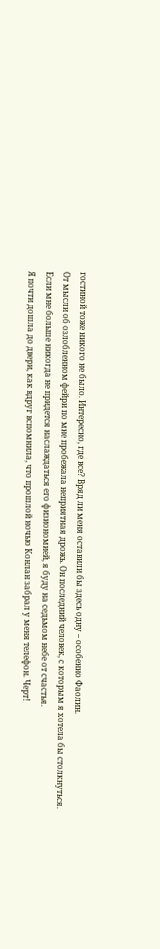гостиной тоже никого не было. Интересно, где все? Вряд ли меня оставили бы здесь одну – особенно Фаолин.
От мысли об озлобленном фейри по мне пробежала неприятная дрожь. Он последний человек, с которым я хотела бы столкнуться. Если мне больше никогда не придется наслаждаться его физиономией, я буду на седьмом небе от счастья.
Я почти дошла до двери, как вдруг вспомнила, что прошлой ночью Конлан забрал у меня телефон. Черт!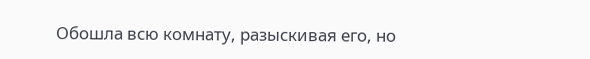Обошла всю комнату, разыскивая его, но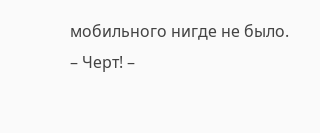мобильного нигде не было.
– Черт! –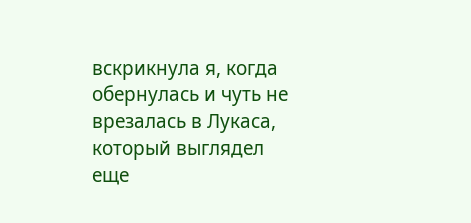вскрикнула я, когда обернулась и чуть не врезалась в Лукаса, который выглядел еще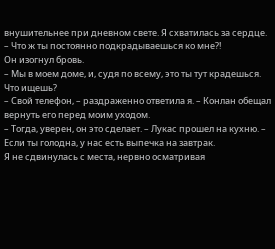внушительнее при дневном свете. Я схватилась за сердце. – Что ж ты постоянно подкрадываешься ко мне?!
Он изогнул бровь.
– Мы в моем доме, и, судя по всему, это ты тут крадешься. Что ищешь?
– Свой телефон, – раздраженно ответила я. – Конлан обещал вернуть его перед моим уходом.
– Тогда, уверен, он это сделает. – Лукас прошел на кухню. – Если ты голодна, у нас есть выпечка на завтрак.
Я не сдвинулась с места, нервно осматривая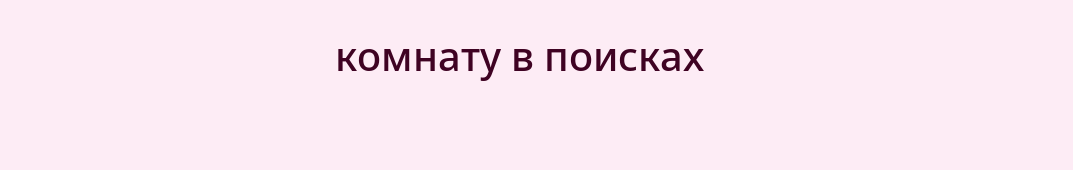комнату в поисках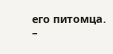его питомца.
–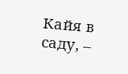Кайя в саду, –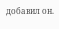добавил он.